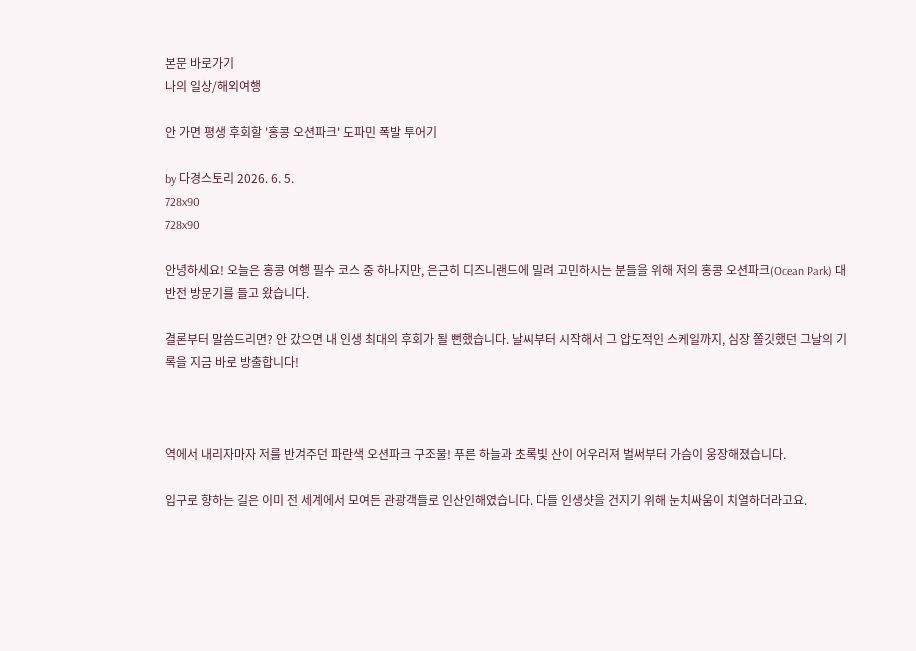본문 바로가기
나의 일상/해외여행

안 가면 평생 후회할 '홍콩 오션파크' 도파민 폭발 투어기

by 다경스토리 2026. 6. 5.
728x90
728x90

안녕하세요! 오늘은 홍콩 여행 필수 코스 중 하나지만, 은근히 디즈니랜드에 밀려 고민하시는 분들을 위해 저의 홍콩 오션파크(Ocean Park) 대반전 방문기를 들고 왔습니다.

결론부터 말씀드리면? 안 갔으면 내 인생 최대의 후회가 될 뻔했습니다. 날씨부터 시작해서 그 압도적인 스케일까지, 심장 쫄깃했던 그날의 기록을 지금 바로 방출합니다!



역에서 내리자마자 저를 반겨주던 파란색 오션파크 구조물! 푸른 하늘과 초록빛 산이 어우러져 벌써부터 가슴이 웅장해졌습니다.

입구로 향하는 길은 이미 전 세계에서 모여든 관광객들로 인산인해였습니다. 다들 인생샷을 건지기 위해 눈치싸움이 치열하더라고요.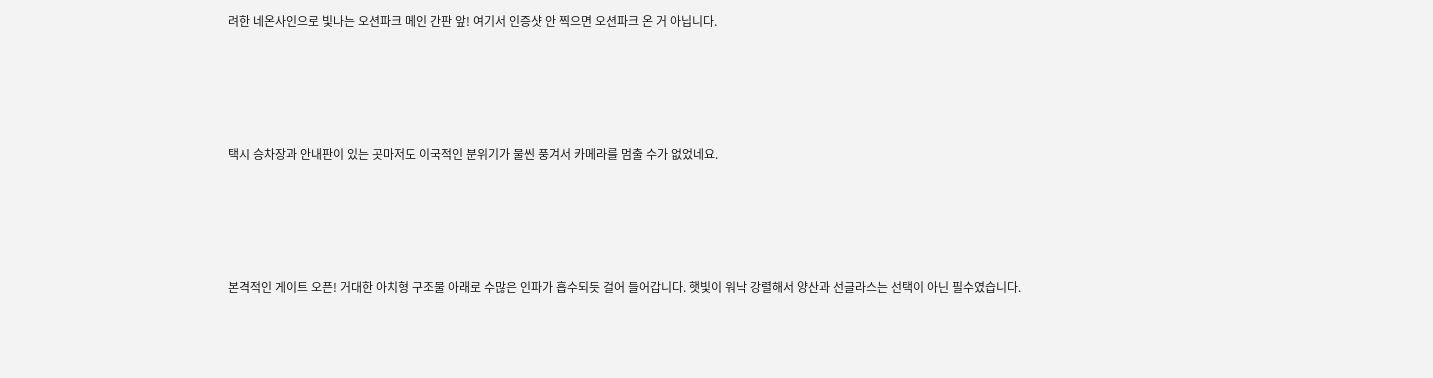려한 네온사인으로 빛나는 오션파크 메인 간판 앞! 여기서 인증샷 안 찍으면 오션파크 온 거 아닙니다.





택시 승차장과 안내판이 있는 곳마저도 이국적인 분위기가 물씬 풍겨서 카메라를 멈출 수가 없었네요.





본격적인 게이트 오픈! 거대한 아치형 구조물 아래로 수많은 인파가 흡수되듯 걸어 들어갑니다. 햇빛이 워낙 강렬해서 양산과 선글라스는 선택이 아닌 필수였습니다.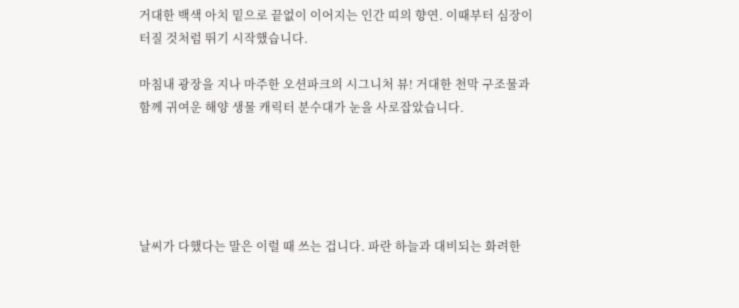거대한 백색 아치 밑으로 끝없이 이어지는 인간 띠의 향연. 이때부터 심장이 터질 것처럼 뛰기 시작했습니다.

마침내 광장을 지나 마주한 오션파크의 시그니처 뷰! 거대한 천막 구조물과 함께 귀여운 해양 생물 캐릭터 분수대가 눈을 사로잡았습니다.





날씨가 다했다는 말은 이럴 때 쓰는 겁니다. 파란 하늘과 대비되는 화려한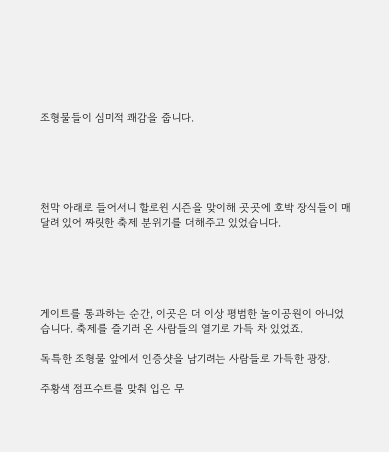조형물들이 심미적 쾌감을 줍니다.





천막 아래로 들어서니 할로윈 시즌을 맞이해 곳곳에 호박 장식들이 매달려 있어 짜릿한 축제 분위기를 더해주고 있었습니다.





게이트를 통과하는 순간, 이곳은 더 이상 평범한 놀이공원이 아니었습니다. 축제를 즐기러 온 사람들의 열기로 가득 차 있었죠.

독특한 조형물 앞에서 인증샷을 남기려는 사람들로 가득한 광장.

주황색 점프수트를 맞춰 입은 무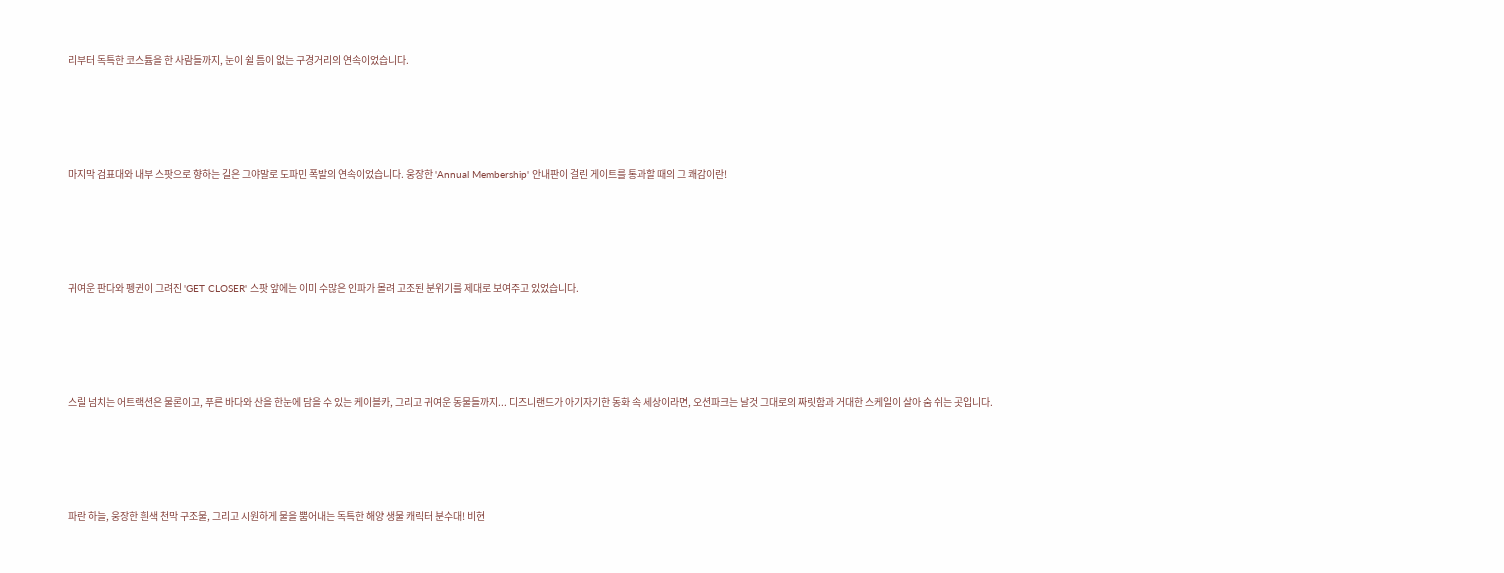리부터 독특한 코스튬을 한 사람들까지, 눈이 쉴 틈이 없는 구경거리의 연속이었습니다.





마지막 검표대와 내부 스팟으로 향하는 길은 그야말로 도파민 폭발의 연속이었습니다. 웅장한 'Annual Membership' 안내판이 걸린 게이트를 통과할 때의 그 쾌감이란!





귀여운 판다와 펭귄이 그려진 'GET CLOSER' 스팟 앞에는 이미 수많은 인파가 몰려 고조된 분위기를 제대로 보여주고 있었습니다.





스릴 넘치는 어트랙션은 물론이고, 푸른 바다와 산을 한눈에 담을 수 있는 케이블카, 그리고 귀여운 동물들까지... 디즈니랜드가 아기자기한 동화 속 세상이라면, 오션파크는 날것 그대로의 짜릿함과 거대한 스케일이 살아 숨 쉬는 곳입니다.





파란 하늘, 웅장한 흰색 천막 구조물, 그리고 시원하게 물을 뿜어내는 독특한 해양 생물 캐릭터 분수대! 비현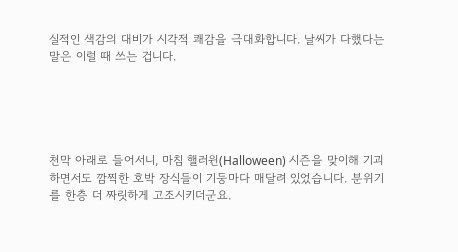실적인 색감의 대비가 시각적 쾌감을 극대화합니다. 날씨가 다했다는 말은 이럴 때 쓰는 겁니다.





천막 아래로 들어서니, 마침 핼러윈(Halloween) 시즌을 맞이해 기괴하면서도 깜찍한 호박 장식들이 기둥마다 매달려 있었습니다. 분위기를 한층 더 짜릿하게 고조시키더군요.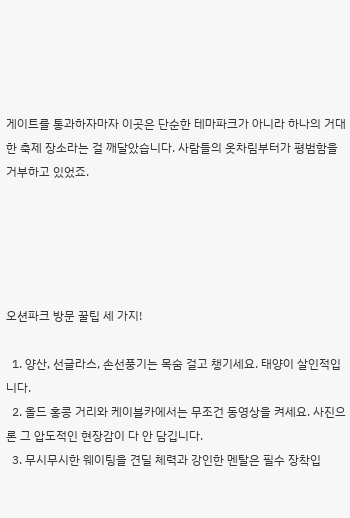게이트를 통과하자마자 이곳은 단순한 테마파크가 아니라 하나의 거대한 축제 장소라는 걸 깨달았습니다. 사람들의 옷차림부터가 평범함을 거부하고 있었죠.





오션파크 방문 꿀팁 세 가지!

  1. 양산, 선글라스, 손선풍기는 목숨 걸고 챙기세요. 태양이 살인적입니다.
  2. 올드 홍콩 거리와 케이블카에서는 무조건 동영상을 켜세요. 사진으론 그 압도적인 현장감이 다 안 담깁니다.
  3. 무시무시한 웨이팅을 견딜 체력과 강인한 멘탈은 필수 장착입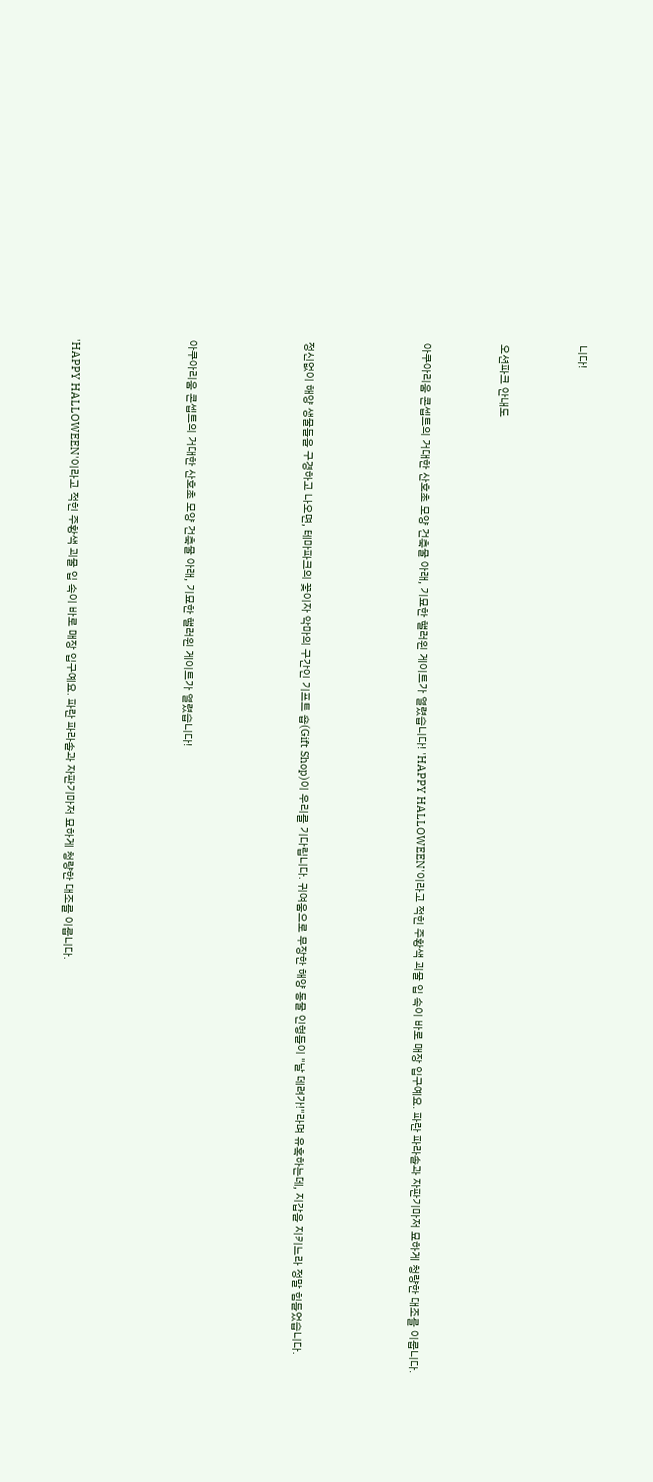니다!



오션파크 안내도



아쿠아리움 콘셉트의 거대한 산호초 모양 건축물 아래, 기묘한 핼러윈 게이트가 열렸습니다! 'HAPPY HALLOWEEN'이라고 적힌 주황색 괴물 입 속이 바로 매장 입구예요. 파란 파라솔과 자판기마저 묘하게 청량한 대조를 이룹니다.





정신없이 해양 생물들을 구경하고 나오면, 테마파크의 꽃이자 악마의 구간인 기프트 숍(Gift Shop)이 우리를 기다립니다. 귀여움으로 무장한 해양 동물 인형들이 "날 데려가!"라며 유혹하는데, 지갑을 지키느라 정말 힘들었습니다.





아쿠아리움 콘셉트의 거대한 산호초 모양 건축물 아래, 기묘한 핼러윈 게이트가 열렸습니다!





'HAPPY HALLOWEEN'이라고 적힌 주황색 괴물 입 속이 바로 매장 입구예요. 파란 파라솔과 자판기마저 묘하게 청량한 대조를 이룹니다.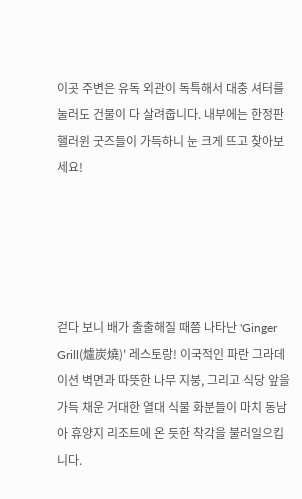이곳 주변은 유독 외관이 독특해서 대충 셔터를 눌러도 건물이 다 살려줍니다. 내부에는 한정판 핼러윈 굿즈들이 가득하니 눈 크게 뜨고 찾아보세요!





걷다 보니 배가 출출해질 때쯤 나타난 'Ginger Grill(爐炭燒)' 레스토랑! 이국적인 파란 그라데이션 벽면과 따뜻한 나무 지붕, 그리고 식당 앞을 가득 채운 거대한 열대 식물 화분들이 마치 동남아 휴양지 리조트에 온 듯한 착각을 불러일으킵니다.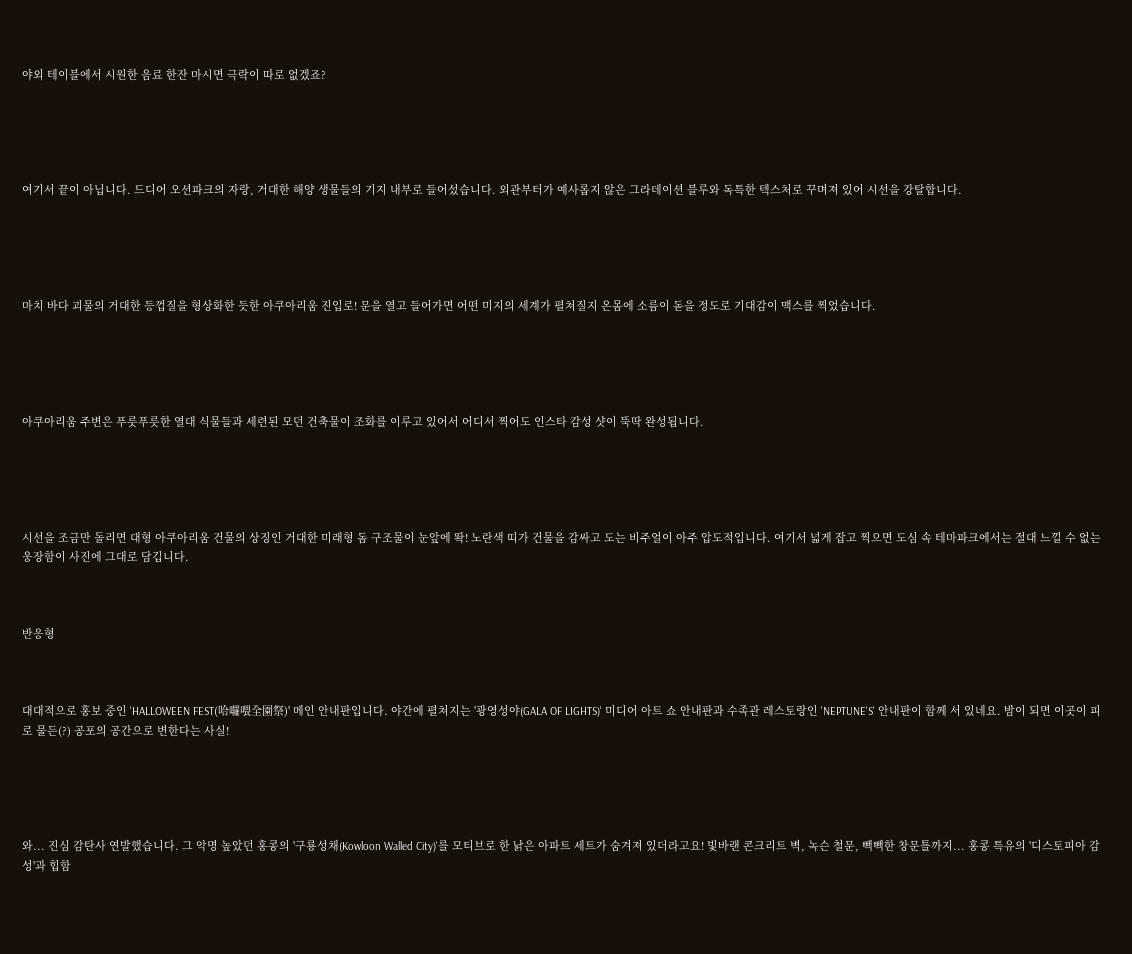야외 테이블에서 시원한 음료 한잔 마시면 극락이 따로 없겠죠?





여기서 끝이 아닙니다. 드디어 오션파크의 자랑, 거대한 해양 생물들의 기지 내부로 들어섰습니다. 외관부터가 예사롭지 않은 그라데이션 블루와 독특한 텍스처로 꾸며져 있어 시선을 강탈합니다.





마치 바다 괴물의 거대한 등껍질을 형상화한 듯한 아쿠아리움 진입로! 문을 열고 들어가면 어떤 미지의 세계가 펼쳐질지 온몸에 소름이 돋을 정도로 기대감이 맥스를 찍었습니다.





아쿠아리움 주변은 푸릇푸릇한 열대 식물들과 세련된 모던 건축물이 조화를 이루고 있어서 어디서 찍어도 인스타 감성 샷이 뚝딱 완성됩니다.





시선을 조금만 돌리면 대형 아쿠아리움 건물의 상징인 거대한 미래형 돔 구조물이 눈앞에 똭! 노란색 띠가 건물을 감싸고 도는 비주얼이 아주 압도적입니다. 여기서 넓게 잡고 찍으면 도심 속 테마파크에서는 절대 느낄 수 없는 웅장함이 사진에 그대로 담깁니다.



반응형



대대적으로 홍보 중인 'HALLOWEEN FEST(哈囉喂全園祭)' 메인 안내판입니다. 야간에 펼쳐지는 '광영성야(GALA OF LIGHTS)' 미디어 아트 쇼 안내판과 수족관 레스토랑인 'NEPTUNE'S' 안내판이 함께 서 있네요. 밤이 되면 이곳이 피로 물든(?) 공포의 공간으로 변한다는 사실!





와... 진심 감탄사 연발했습니다. 그 악명 높았던 홍콩의 '구룡성채(Kowloon Walled City)'를 모티브로 한 낡은 아파트 세트가 숨겨져 있더라고요! 빛바랜 콘크리트 벽, 녹슨 철문, 빽빽한 창문틀까지... 홍콩 특유의 '디스토피아 감성'과 힙함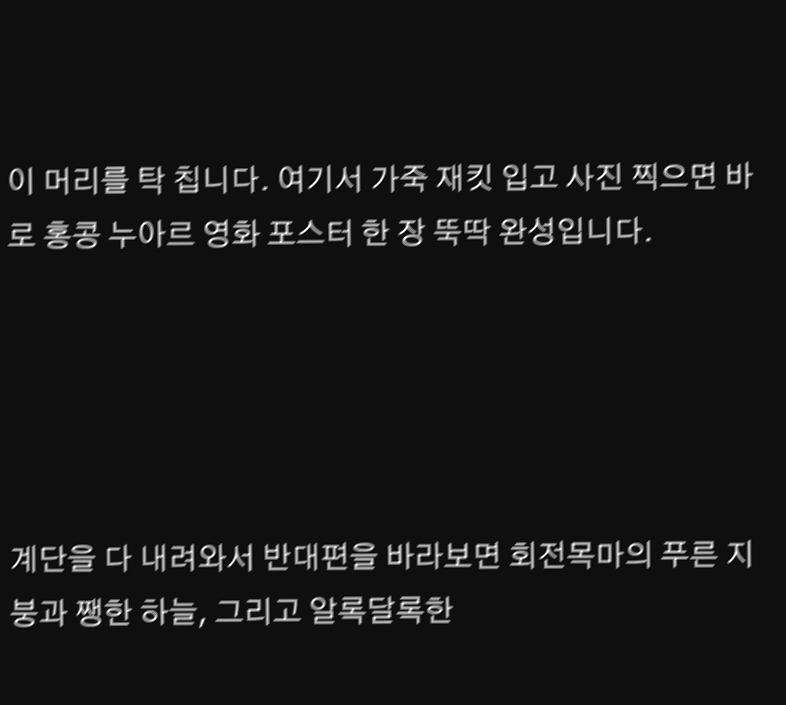이 머리를 탁 칩니다. 여기서 가죽 재킷 입고 사진 찍으면 바로 홍콩 누아르 영화 포스터 한 장 뚝딱 완성입니다.





계단을 다 내려와서 반대편을 바라보면 회전목마의 푸른 지붕과 쨍한 하늘, 그리고 알록달록한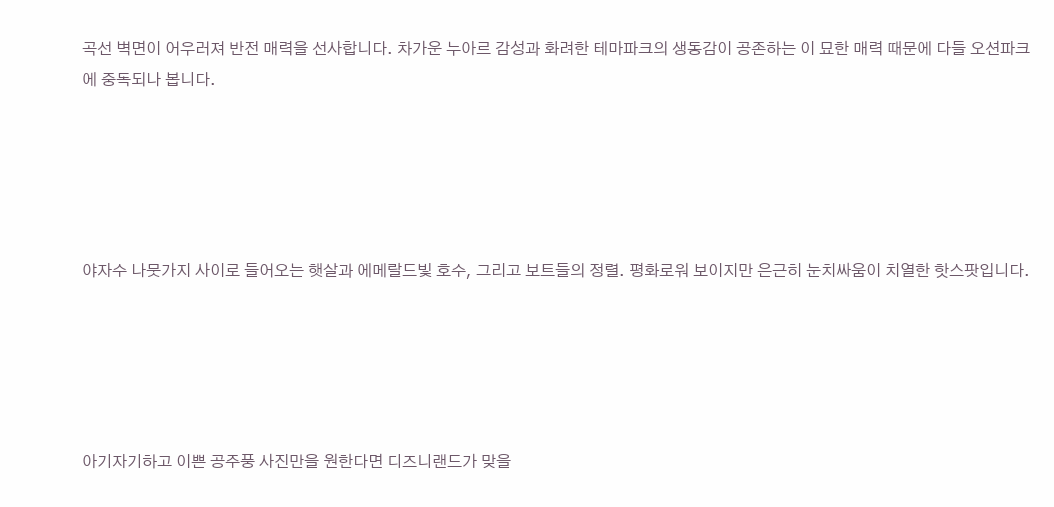곡선 벽면이 어우러져 반전 매력을 선사합니다. 차가운 누아르 감성과 화려한 테마파크의 생동감이 공존하는 이 묘한 매력 때문에 다들 오션파크에 중독되나 봅니다.





야자수 나뭇가지 사이로 들어오는 햇살과 에메랄드빛 호수, 그리고 보트들의 정렬. 평화로워 보이지만 은근히 눈치싸움이 치열한 핫스팟입니다.





아기자기하고 이쁜 공주풍 사진만을 원한다면 디즈니랜드가 맞을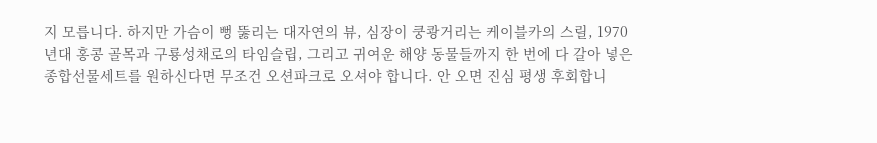지 모릅니다. 하지만 가슴이 뻥 뚫리는 대자연의 뷰, 심장이 쿵쾅거리는 케이블카의 스릴, 1970년대 홍콩 골목과 구룡성채로의 타임슬립, 그리고 귀여운 해양 동물들까지 한 번에 다 갈아 넣은 종합선물세트를 원하신다면 무조건 오션파크로 오셔야 합니다. 안 오면 진심 평생 후회합니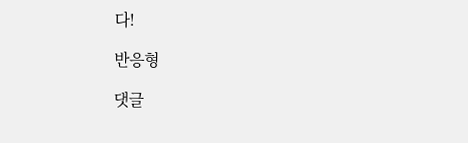다!

반응형

댓글